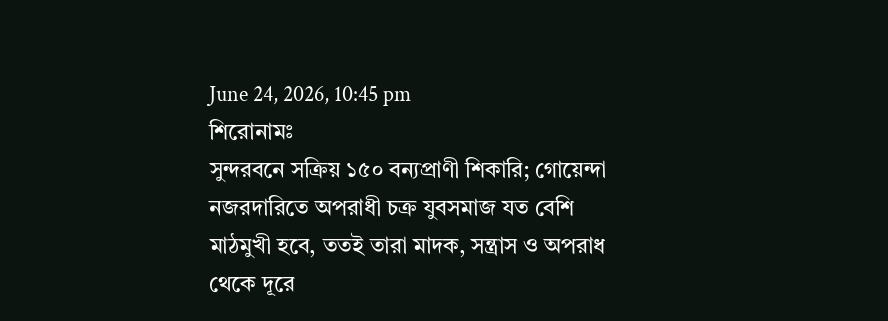June 24, 2026, 10:45 pm
শিরোনামঃ
সুন্দরবনে সক্রিয় ১৫০ বন্যপ্রাণী শিকারি; গোয়েন্দা নজরদারিতে অপরাধী চক্র যুবসমাজ যত বেশি মাঠমুখী হবে, ততই তারা মাদক, সন্ত্রাস ও অপরাধ থেকে দূরে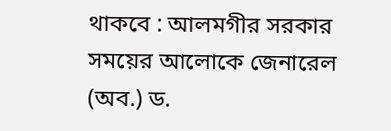থাকবে : আলমগীর সরকার সময়ের আলোকে জেনারেল (অব.) ড.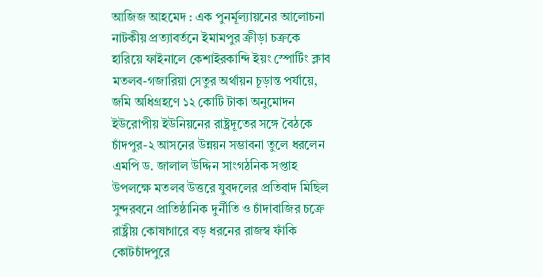আজিজ আহমেদ : এক পুনর্মূল্যায়নের আলোচনা নাটকীয় প্রত্যাবর্তনে ইমামপুর ক্রীড়া চক্রকে হারিয়ে ফাইনালে কেশাইরকান্দি ইয়ং স্পোর্টিং ক্লাব মতলব-গজারিয়া সেতুর অর্থায়ন চূড়ান্ত পর্যায়ে, জমি অধিগ্রহণে ১২ কোটি টাকা অনুমোদন ইউরোপীয় ইউনিয়নের রাষ্ট্রদূতের সঙ্গে বৈঠকে চাঁদপুর-২ আসনের উন্নয়ন সম্ভাবনা তুলে ধরলেন এমপি ড. জালাল উদ্দিন সাংগঠনিক সপ্তাহ উপলক্ষে মতলব উত্তরে যুবদলের প্রতিবাদ মিছিল সুন্দরবনে প্রাতিষ্ঠানিক দুর্নীতি ও চাঁদাবাজির চক্রে রাষ্ট্রীয় কোষাগারে বড় ধরনের রাজস্ব ফাঁকি কোটচাঁদপুরে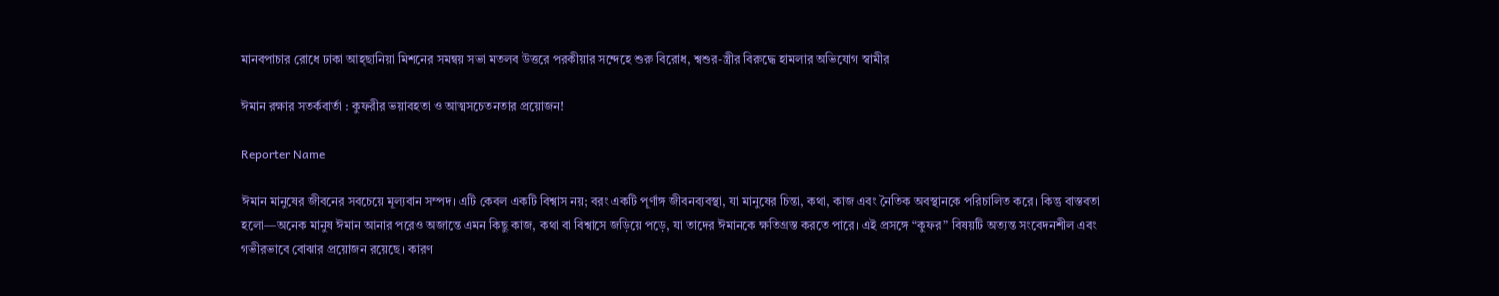মানবপাচার রোধে ঢাকা আহ্ছানিয়া মিশনের সমন্বয় সভা মতলব উত্তরে পরকীয়ার সন্দেহে শুরু বিরোধ, শ্বশুর-স্ত্রীর বিরুদ্ধে হামলার অভিযোগ স্বামীর

ঈমান রক্ষার সতর্কবার্তা : কুফরীর ভয়াবহতা ও আত্মসচেতনতার প্রয়োজন!

Reporter Name

ঈমান মানুষের জীবনের সবচেয়ে মূল্যবান সম্পদ। এটি কেবল একটি বিশ্বাস নয়; বরং একটি পূর্ণাঙ্গ জীবনব্যবস্থা, যা মানুষের চিন্তা, কথা, কাজ এবং নৈতিক অবস্থানকে পরিচালিত করে। কিন্তু বাস্তবতা হলো—অনেক মানুষ ঈমান আনার পরেও অজান্তে এমন কিছু কাজ, কথা বা বিশ্বাসে জড়িয়ে পড়ে, যা তাদের ঈমানকে ক্ষতিগ্রস্ত করতে পারে। এই প্রসঙ্গে “কুফর” বিষয়টি অত্যন্ত সংবেদনশীল এবং গভীরভাবে বোঝার প্রয়োজন রয়েছে। কারণ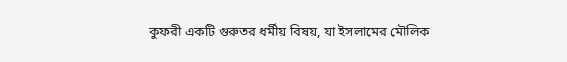কুফরী একটি গুরুতর ধর্মীয় বিষয়, যা ইসলামের মৌলিক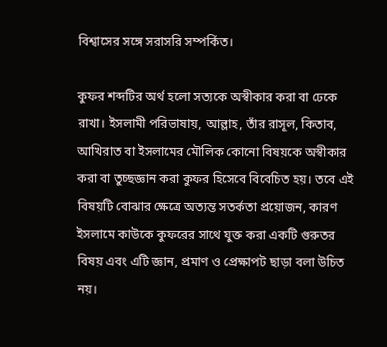বিশ্বাসের সঙ্গে সরাসরি সম্পর্কিত।

কুফর শব্দটির অর্থ হলো সত্যকে অস্বীকার করা বা ঢেকে রাখা। ইসলামী পরিভাষায়, আল্লাহ, তাঁর রাসূল, কিতাব, আখিরাত বা ইসলামের মৌলিক কোনো বিষয়কে অস্বীকার করা বা তুচ্ছজ্ঞান করা কুফর হিসেবে বিবেচিত হয়। তবে এই বিষয়টি বোঝার ক্ষেত্রে অত্যন্ত সতর্কতা প্রয়োজন, কারণ ইসলামে কাউকে কুফরের সাথে যুক্ত করা একটি গুরুতর বিষয় এবং এটি জ্ঞান, প্রমাণ ও প্রেক্ষাপট ছাড়া বলা উচিত নয়।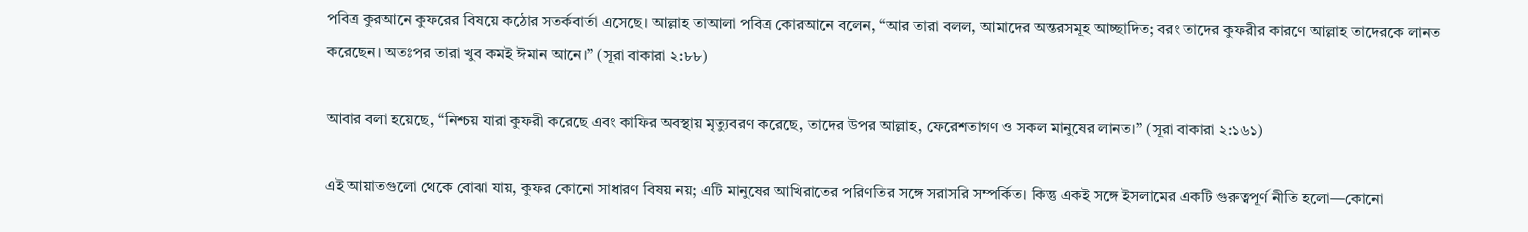পবিত্র কুরআনে কুফরের বিষয়ে কঠোর সতর্কবার্তা এসেছে। আল্লাহ তাআলা পবিত্র কোরআনে বলেন, “আর তারা বলল, আমাদের অন্তরসমূহ আচ্ছাদিত; বরং তাদের কুফরীর কারণে আল্লাহ তাদেরকে লানত করেছেন। অতঃপর তারা খুব কমই ঈমান আনে।” (সূরা বাকারা ২:৮৮)

আবার বলা হয়েছে, “নিশ্চয় যারা কুফরী করেছে এবং কাফির অবস্থায় মৃত্যুবরণ করেছে, তাদের উপর আল্লাহ, ফেরেশতাগণ ও সকল মানুষের লানত।” (সূরা বাকারা ২:১৬১)

এই আয়াতগুলো থেকে বোঝা যায়, কুফর কোনো সাধারণ বিষয় নয়; এটি মানুষের আখিরাতের পরিণতির সঙ্গে সরাসরি সম্পর্কিত। কিন্তু একই সঙ্গে ইসলামের একটি গুরুত্বপূর্ণ নীতি হলো—কোনো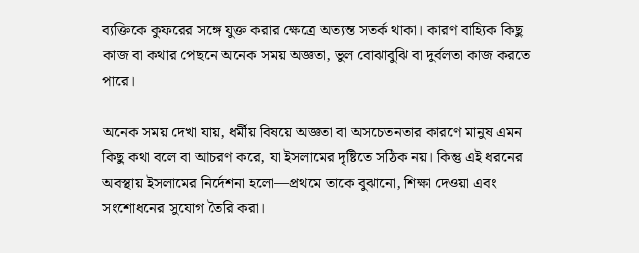ব্যক্তিকে কুফরের সঙ্গে যুক্ত করার ক্ষেত্রে অত্যন্ত সতর্ক থাকা। কারণ বাহ্যিক কিছু কাজ বা কথার পেছনে অনেক সময় অজ্ঞতা, ভুল বোঝাবুঝি বা দুর্বলতা কাজ করতে পারে।

অনেক সময় দেখা যায়, ধর্মীয় বিষয়ে অজ্ঞতা বা অসচেতনতার কারণে মানুষ এমন কিছু কথা বলে বা আচরণ করে, যা ইসলামের দৃষ্টিতে সঠিক নয়। কিন্তু এই ধরনের অবস্থায় ইসলামের নির্দেশনা হলো—প্রথমে তাকে বুঝানো, শিক্ষা দেওয়া এবং সংশোধনের সুযোগ তৈরি করা।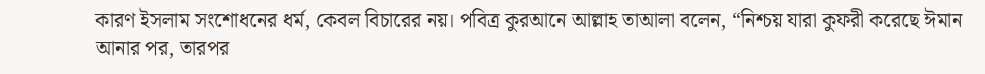কারণ ইসলাম সংশোধনের ধর্ম, কেবল বিচারের নয়। পবিত্র কুরআনে আল্লাহ তাআলা বলেন, “নিশ্চয় যারা কুফরী করেছে ঈমান আনার পর, তারপর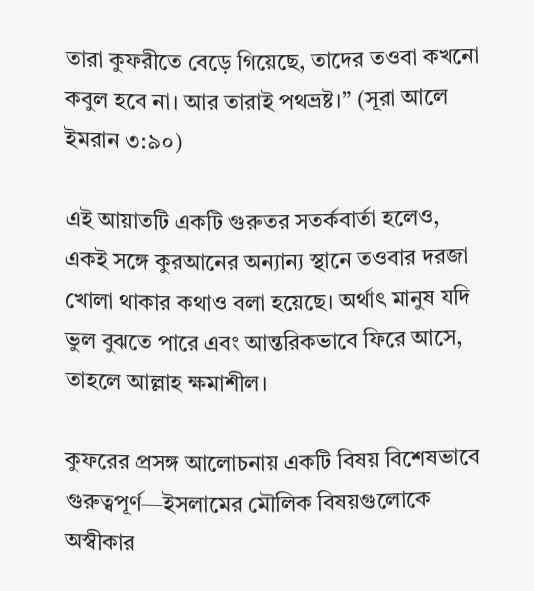তারা কুফরীতে বেড়ে গিয়েছে, তাদের তওবা কখনো কবুল হবে না। আর তারাই পথভ্রষ্ট।” (সূরা আলে ইমরান ৩:৯০)

এই আয়াতটি একটি গুরুতর সতর্কবার্তা হলেও, একই সঙ্গে কুরআনের অন্যান্য স্থানে তওবার দরজা খোলা থাকার কথাও বলা হয়েছে। অর্থাৎ মানুষ যদি ভুল বুঝতে পারে এবং আন্তরিকভাবে ফিরে আসে, তাহলে আল্লাহ ক্ষমাশীল।

কুফরের প্রসঙ্গ আলোচনায় একটি বিষয় বিশেষভাবে গুরুত্বপূর্ণ—ইসলামের মৌলিক বিষয়গুলোকে অস্বীকার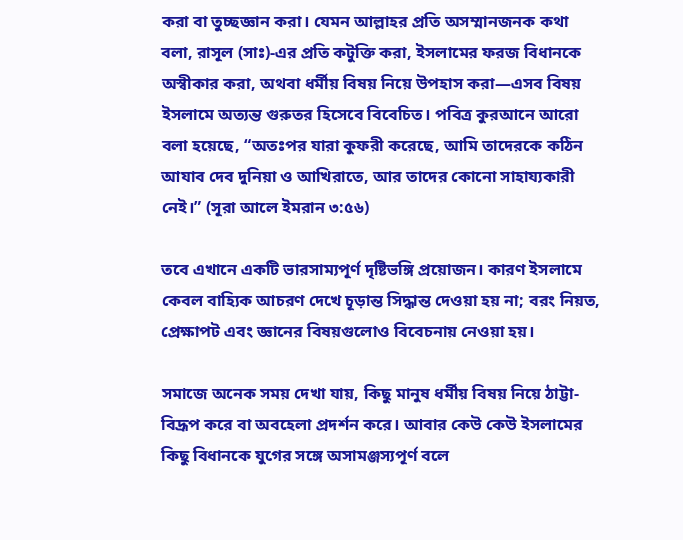করা বা তুচ্ছজ্ঞান করা। যেমন আল্লাহর প্রতি অসম্মানজনক কথা বলা, রাসূল (সাঃ)-এর প্রতি কটুক্তি করা, ইসলামের ফরজ বিধানকে অস্বীকার করা, অথবা ধর্মীয় বিষয় নিয়ে উপহাস করা—এসব বিষয় ইসলামে অত্যন্ত গুরুতর হিসেবে বিবেচিত। পবিত্র কুরআনে আরো বলা হয়েছে, “অতঃপর যারা কুফরী করেছে, আমি তাদেরকে কঠিন আযাব দেব দুনিয়া ও আখিরাতে, আর তাদের কোনো সাহায্যকারী নেই।” (সূরা আলে ইমরান ৩:৫৬)

তবে এখানে একটি ভারসাম্যপূর্ণ দৃষ্টিভঙ্গি প্রয়োজন। কারণ ইসলামে কেবল বাহ্যিক আচরণ দেখে চূড়ান্ত সিদ্ধান্ত দেওয়া হয় না; বরং নিয়ত, প্রেক্ষাপট এবং জ্ঞানের বিষয়গুলোও বিবেচনায় নেওয়া হয়।

সমাজে অনেক সময় দেখা যায়, কিছু মানুষ ধর্মীয় বিষয় নিয়ে ঠাট্টা-বিদ্রূপ করে বা অবহেলা প্রদর্শন করে। আবার কেউ কেউ ইসলামের কিছু বিধানকে যুগের সঙ্গে অসামঞ্জস্যপূর্ণ বলে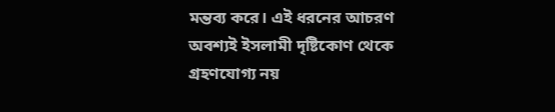মন্তব্য করে। এই ধরনের আচরণ অবশ্যই ইসলামী দৃষ্টিকোণ থেকে গ্রহণযোগ্য নয়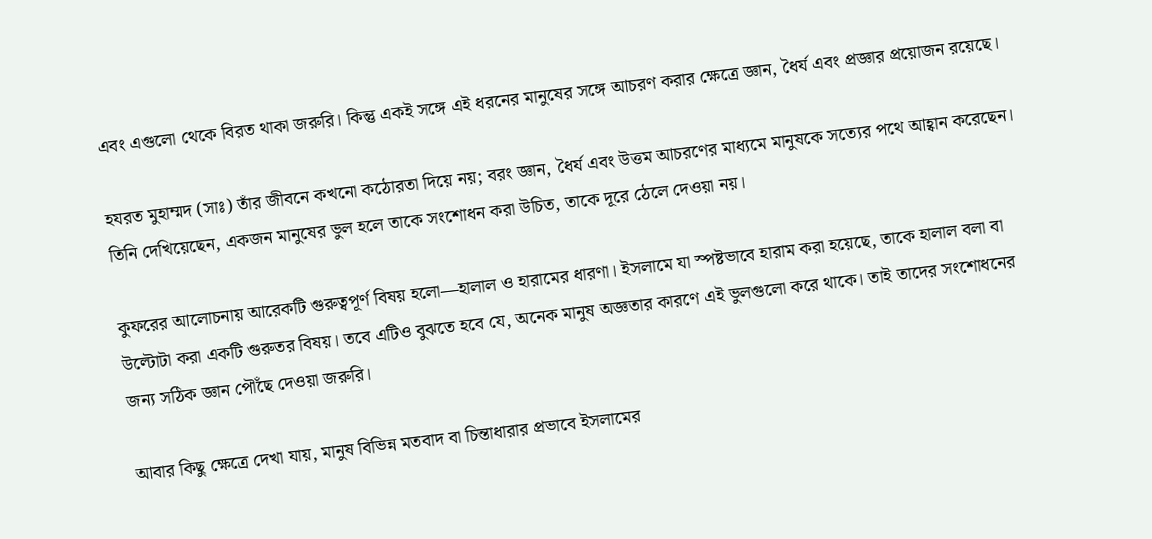এবং এগুলো থেকে বিরত থাকা জরুরি। কিন্তু একই সঙ্গে এই ধরনের মানুষের সঙ্গে আচরণ করার ক্ষেত্রে জ্ঞান, ধৈর্য এবং প্রজ্ঞার প্রয়োজন রয়েছে।

হযরত মুহাম্মদ (সাঃ) তাঁর জীবনে কখনো কঠোরতা দিয়ে নয়; বরং জ্ঞান, ধৈর্য এবং উত্তম আচরণের মাধ্যমে মানুষকে সত্যের পথে আহ্বান করেছেন। তিনি দেখিয়েছেন, একজন মানুষের ভুল হলে তাকে সংশোধন করা উচিত, তাকে দূরে ঠেলে দেওয়া নয়।

কুফরের আলোচনায় আরেকটি গুরুত্বপূর্ণ বিষয় হলো—হালাল ও হারামের ধারণা। ইসলামে যা স্পষ্টভাবে হারাম করা হয়েছে, তাকে হালাল বলা বা উল্টোটা করা একটি গুরুতর বিষয়। তবে এটিও বুঝতে হবে যে, অনেক মানুষ অজ্ঞতার কারণে এই ভুলগুলো করে থাকে। তাই তাদের সংশোধনের জন্য সঠিক জ্ঞান পৌঁছে দেওয়া জরুরি।

আবার কিছু ক্ষেত্রে দেখা যায়, মানুষ বিভিন্ন মতবাদ বা চিন্তাধারার প্রভাবে ইসলামের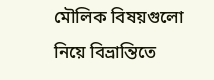মৌলিক বিষয়গুলো নিয়ে বিভ্রান্তিতে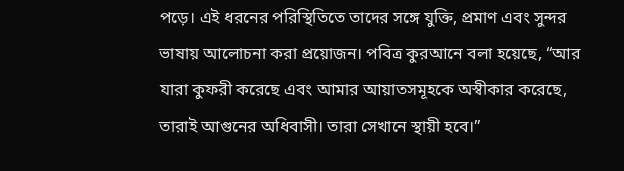পড়ে। এই ধরনের পরিস্থিতিতে তাদের সঙ্গে যুক্তি, প্রমাণ এবং সুন্দর ভাষায় আলোচনা করা প্রয়োজন। পবিত্র কুরআনে বলা হয়েছে, “আর যারা কুফরী করেছে এবং আমার আয়াতসমূহকে অস্বীকার করেছে, তারাই আগুনের অধিবাসী। তারা সেখানে স্থায়ী হবে।”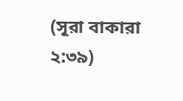(সূরা বাকারা ২:৩৯)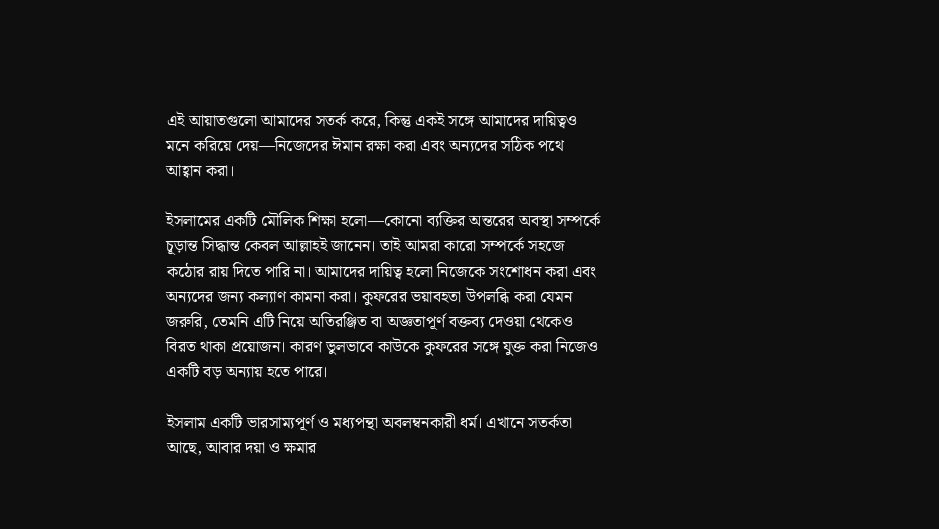এই আয়াতগুলো আমাদের সতর্ক করে, কিন্তু একই সঙ্গে আমাদের দায়িত্বও মনে করিয়ে দেয়—নিজেদের ঈমান রক্ষা করা এবং অন্যদের সঠিক পথে আহ্বান করা।

ইসলামের একটি মৌলিক শিক্ষা হলো—কোনো ব্যক্তির অন্তরের অবস্থা সম্পর্কে চূড়ান্ত সিদ্ধান্ত কেবল আল্লাহই জানেন। তাই আমরা কারো সম্পর্কে সহজে কঠোর রায় দিতে পারি না। আমাদের দায়িত্ব হলো নিজেকে সংশোধন করা এবং অন্যদের জন্য কল্যাণ কামনা করা। কুফরের ভয়াবহতা উপলব্ধি করা যেমন জরুরি, তেমনি এটি নিয়ে অতিরঞ্জিত বা অজ্ঞতাপূর্ণ বক্তব্য দেওয়া থেকেও বিরত থাকা প্রয়োজন। কারণ ভুলভাবে কাউকে কুফরের সঙ্গে যুক্ত করা নিজেও একটি বড় অন্যায় হতে পারে।

ইসলাম একটি ভারসাম্যপূর্ণ ও মধ্যপন্থা অবলম্বনকারী ধর্ম। এখানে সতর্কতা আছে, আবার দয়া ও ক্ষমার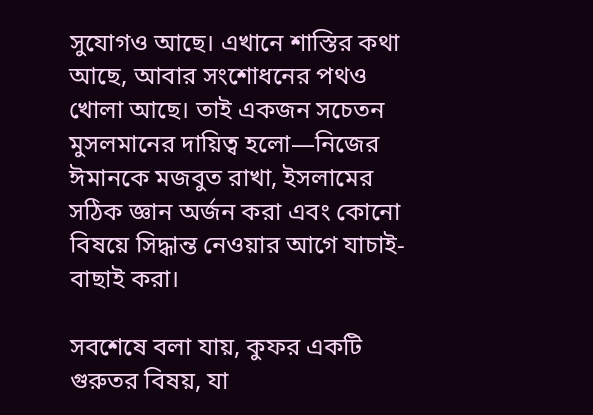সুযোগও আছে। এখানে শাস্তির কথা আছে, আবার সংশোধনের পথও খোলা আছে। তাই একজন সচেতন মুসলমানের দায়িত্ব হলো—নিজের ঈমানকে মজবুত রাখা, ইসলামের সঠিক জ্ঞান অর্জন করা এবং কোনো বিষয়ে সিদ্ধান্ত নেওয়ার আগে যাচাই-বাছাই করা।

সবশেষে বলা যায়, কুফর একটি গুরুতর বিষয়, যা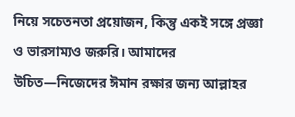নিয়ে সচেতনতা প্রয়োজন, কিন্তু একই সঙ্গে প্রজ্ঞা ও ভারসাম্যও জরুরি। আমাদের উচিত—নিজেদের ঈমান রক্ষার জন্য আল্লাহর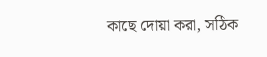কাছে দোয়া করা, সঠিক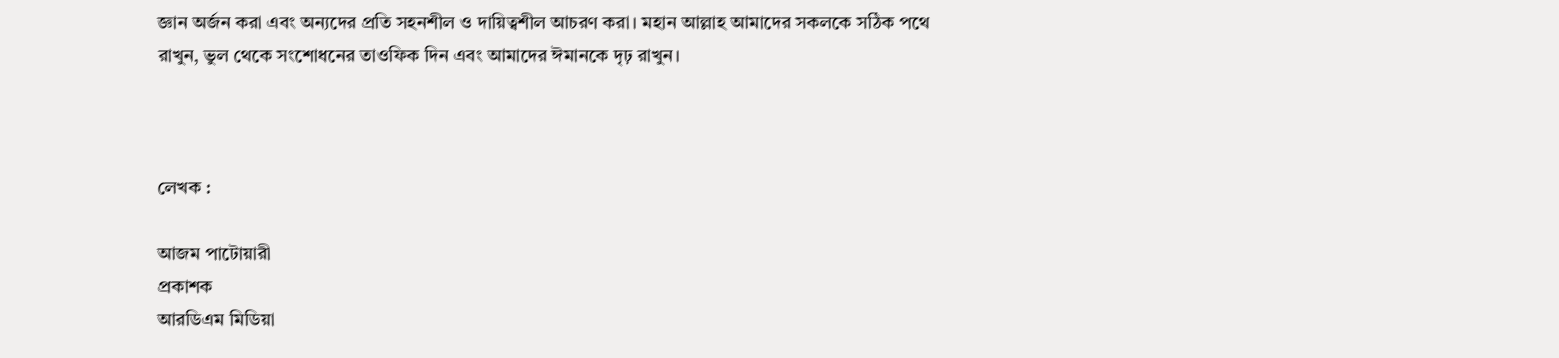জ্ঞান অর্জন করা এবং অন্যদের প্রতি সহনশীল ও দায়িত্বশীল আচরণ করা। মহান আল্লাহ আমাদের সকলকে সঠিক পথে রাখুন, ভুল থেকে সংশোধনের তাওফিক দিন এবং আমাদের ঈমানকে দৃঢ় রাখুন।



লেখক :

আজম পাটোয়ারী
প্রকাশক
আরডিএম মিডিয়া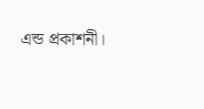এন্ড প্রকাশনী।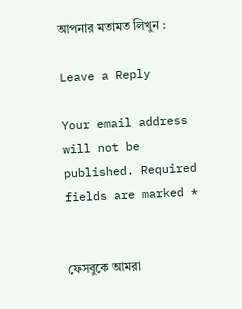আপনার মতামত লিখুন :

Leave a Reply

Your email address will not be published. Required fields are marked *


ফেসবুকে আমরা